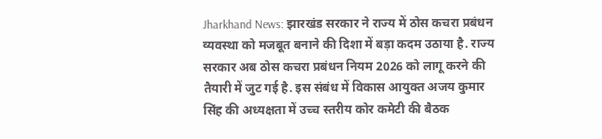Jharkhand News: झारखंड सरकार ने राज्य में ठोस कचरा प्रबंधन व्यवस्था को मजबूत बनाने की दिशा में बड़ा कदम उठाया है. राज्य सरकार अब ठोस कचरा प्रबंधन नियम 2026 को लागू करने की तैयारी में जुट गई है. इस संबंध में विकास आयुक्त अजय कुमार सिंह की अध्यक्षता में उच्च स्तरीय कोर कमेटी की बैठक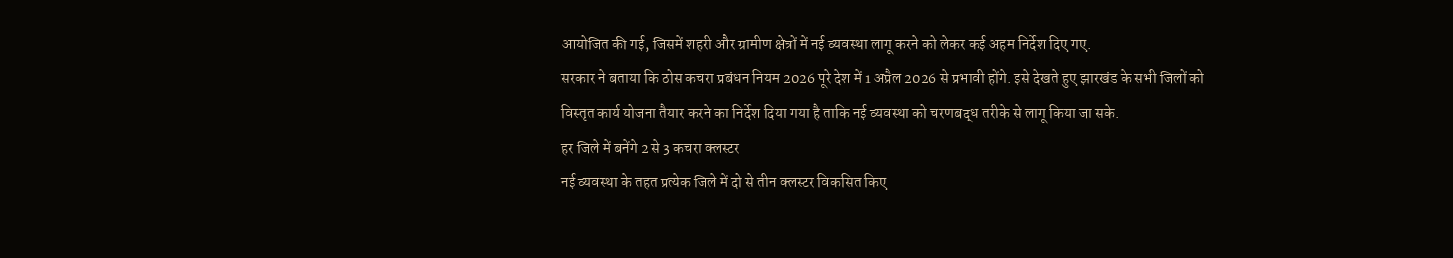आयोजित की गई, जिसमें शहरी और ग्रामीण क्षेत्रों में नई व्यवस्था लागू करने को लेकर कई अहम निर्देश दिए गए.
सरकार ने बताया कि ठोस कचरा प्रबंधन नियम 2026 पूरे देश में 1 अप्रैल 2026 से प्रभावी होंगे. इसे देखते हुए झारखंड के सभी जिलों को विस्तृत कार्य योजना तैयार करने का निर्देश दिया गया है ताकि नई व्यवस्था को चरणबद्ध तरीके से लागू किया जा सके.
हर जिले में बनेंगे 2 से 3 कचरा क्लस्टर
नई व्यवस्था के तहत प्रत्येक जिले में दो से तीन क्लस्टर विकसित किए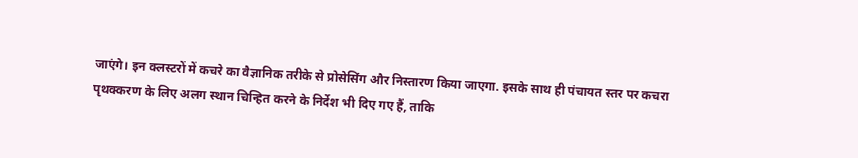जाएंगे। इन क्लस्टरों में कचरे का वैज्ञानिक तरीके से प्रोसेसिंग और निस्तारण किया जाएगा. इसके साथ ही पंचायत स्तर पर कचरा पृथक्करण के लिए अलग स्थान चिन्हित करने के निर्देश भी दिए गए हैं, ताकि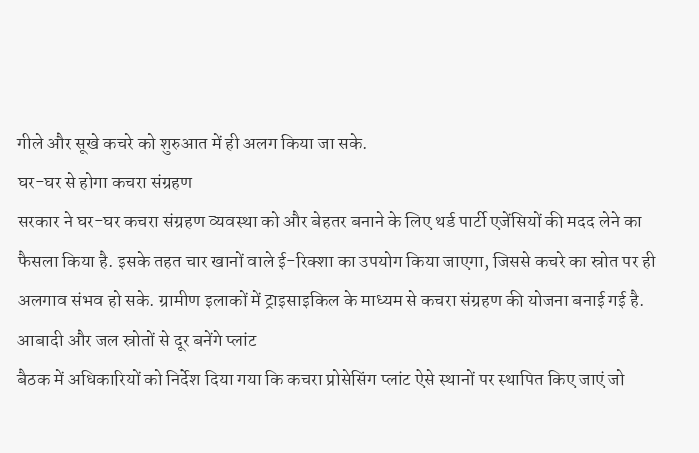गीले और सूखे कचरे को शुरुआत में ही अलग किया जा सके.
घर-घर से होगा कचरा संग्रहण
सरकार ने घर-घर कचरा संग्रहण व्यवस्था को और बेहतर बनाने के लिए थर्ड पार्टी एजेंसियों की मदद लेने का फैसला किया है. इसके तहत चार खानों वाले ई-रिक्शा का उपयोग किया जाएगा, जिससे कचरे का स्रोत पर ही अलगाव संभव हो सके. ग्रामीण इलाकों में ट्राइसाइकिल के माध्यम से कचरा संग्रहण की योजना बनाई गई है.
आबादी और जल स्रोतों से दूर बनेंगे प्लांट
बैठक में अधिकारियों को निर्देश दिया गया कि कचरा प्रोसेसिंग प्लांट ऐसे स्थानों पर स्थापित किए जाएं जो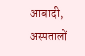आबादी, अस्पतालों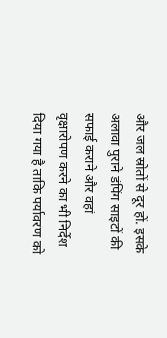और जल स्रोतों से दूर हों. इसके अलावा पुराने डंपिंग साइटों की सफाई कराने और वहां वृक्षारोपण करने का भी निर्देश दिया गया है ताकि पर्यावरण को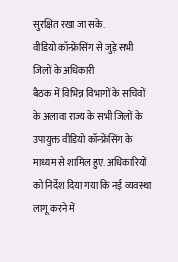सुरक्षित रखा जा सके.
वीडियो कॉन्फ्रेंसिंग से जुड़े सभी जिलों के अधिकारी
बैठक में विभिन्न विभागों के सचिवों के अलावा राज्य के सभी जिलों के उपायुक्त वीडियो कॉन्फ्रेंसिंग के माध्यम से शामिल हुए. अधिकारियों को निर्देश दिया गया कि नई व्यवस्था लागू करने में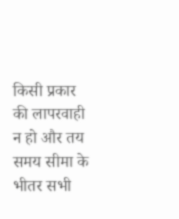किसी प्रकार की लापरवाही न हो और तय समय सीमा के भीतर सभी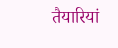तैयारियां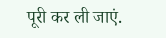पूरी कर ली जाएं.